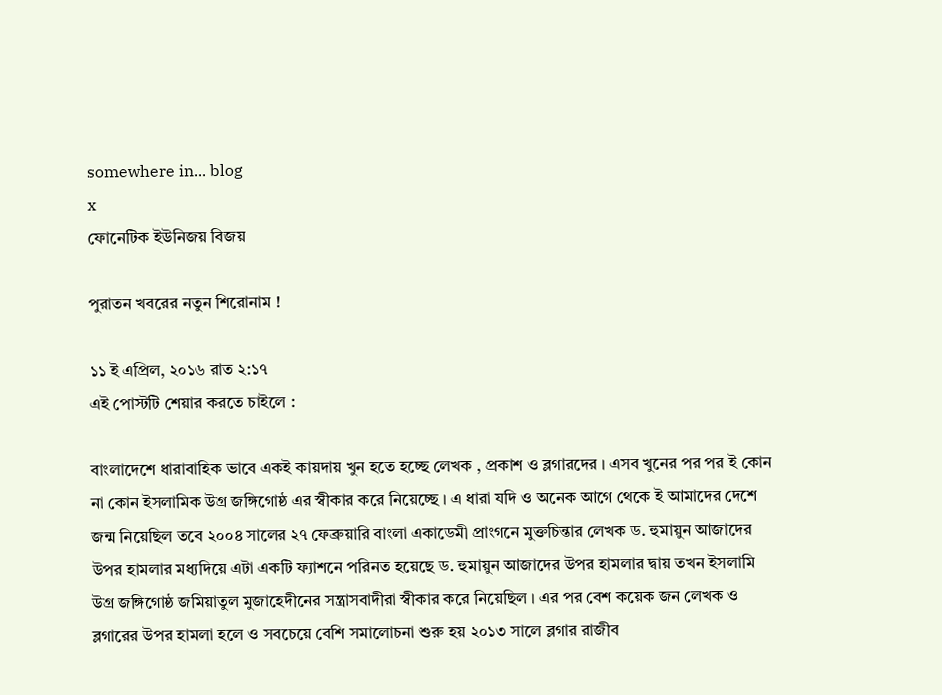somewhere in... blog
x
ফোনেটিক ইউনিজয় বিজয়

পুরাতন খবরের নতুন শিরোনাম !

১১ ই এপ্রিল, ২০১৬ রাত ২:১৭
এই পোস্টটি শেয়ার করতে চাইলে :

বাংলাদেশে ধারাবাহিক ভাবে একই কায়দায় খুন হতে হচ্ছে লেখক , প্রকাশ ও ব্লগারদের । এসব খুনের পর পর ই কোন না কোন ইসলামিক উগ্র জঙ্গিগোষ্ঠ এর স্বীকার করে নিয়েচ্ছে । এ ধারা যদি ও অনেক আগে থেকে ই আমাদের দেশে জন্ম নিয়েছিল তবে ২০০৪ সালের ২৭ ফেব্রুয়ারি বাংলা একাডেমী প্রাংগনে মুক্তচিন্তার লেখক ড. হুমায়ুন আজাদের উপর হামলার মধ্যদিয়ে এটা একটি ফ্যাশনে পরিনত হয়েছে ড. হুমায়ুন আজাদের উপর হামলার দ্বায় তখন ইসলামি উগ্র জঙ্গিগোষ্ঠ জমিয়াতুল মুজাহেদীনের সন্ত্রাসবাদীরা স্বীকার করে নিয়েছিল । এর পর বেশ কয়েক জন লেখক ও ব্লগারের উপর হামলা হলে ও সবচেয়ে বেশি সমালোচনা শুরু হয় ২০১৩ সালে ব্লগার রাজীব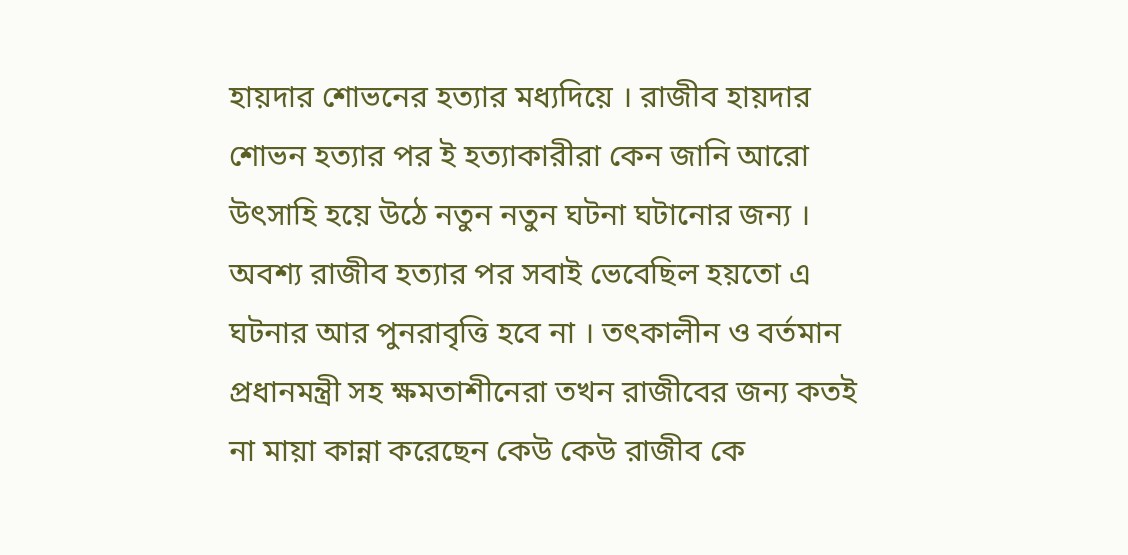হায়দার শোভনের হত্যার মধ্যদিয়ে । রাজীব হায়দার শোভন হত্যার পর ই হত্যাকারীরা কেন জানি আরো উৎসাহি হয়ে উঠে নতুন নতুন ঘটনা ঘটানোর জন্য । অবশ্য রাজীব হত্যার পর সবাই ভেবেছিল হয়তো এ ঘটনার আর পুনরাবৃত্তি হবে না । তৎকালীন ও বর্তমান প্রধানমন্ত্রী সহ ক্ষমতাশীনেরা তখন রাজীবের জন্য কতই না মায়া কান্না করেছেন কেউ কেউ রাজীব কে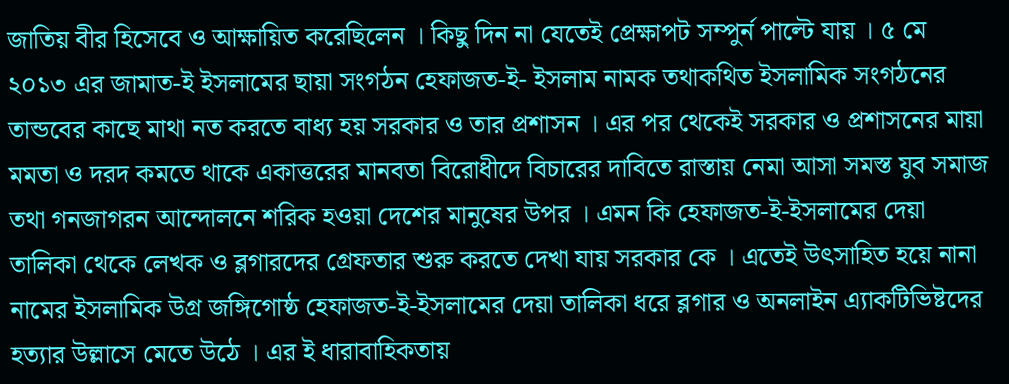জাতিয় বীর হিসেবে ও আক্ষায়িত করেছিলেন । কিছু দিন না যেতেই প্রেক্ষাপট সম্পুর্ন পাল্টে যায় । ৫ মে ২০১৩ এর জামাত-ই ইসলামের ছায়া সংগঠন হেফাজত-ই- ইসলাম নামক তথাকথিত ইসলামিক সংগঠনের তান্ডবের কাছে মাথা নত করতে বাধ্য হয় সরকার ও তার প্রশাসন । এর পর থেকেই সরকার ও প্রশাসনের মায়া মমতা ও দরদ কমতে থাকে একাত্তরের মানবতা বিরোধীদে বিচারের দাবিতে রাস্তায় নেমা আসা সমস্ত যুব সমাজ তথা গনজাগরন আন্দোলনে শরিক হওয়া দেশের মানুষের উপর । এমন কি হেফাজত-ই-ইসলামের দেয়া তালিকা থেকে লেখক ও ব্লগারদের গ্রেফতার শুরু করতে দেখা যায় সরকার কে । এতেই উৎসাহিত হয়ে নানা নামের ইসলামিক উগ্র জঙ্গিগোষ্ঠ হেফাজত-ই-ইসলামের দেয়া তালিকা ধরে ব্লগার ও অনলাইন এ্যাকটিভিষ্টদের হত্যার উল্লাসে মেতে উঠে । এর ই ধারাবাহিকতায়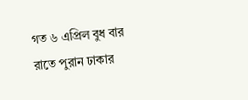গত ৬ এপ্রিল বুধ বার রাতে পুরান ঢাকার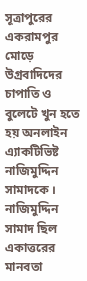সূত্রাপুরের একরামপুর মোড়ে উগ্রবাদিদের চাপাতি ও বুলেটে খুন হতে হয় অনলাইন এ্যাকটিভিষ্ট নাজিমুদ্দিন সামাদকে । নাজিমুদ্দিন সামাদ ছিল একাত্তরের মানবতা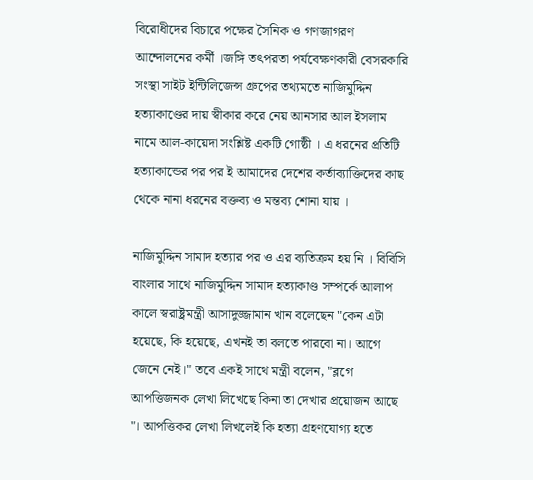বিরোধীদের বিচারে পক্ষের সৈনিক ও গণজাগরণ আন্দোলনের কর্মী ।জঙ্গি তৎপরতা পর্যবেক্ষণকারী বেসরকারি সংস্থা সাইট ইন্টিলিজেন্স গ্রুপের তথ্যমতে নাজিমুদ্দিন হত্যাকাণ্ডের দায় স্বীকার করে নেয় আনসার আল ইসলাম নামে আল-কায়েদা সংশ্লিষ্ট একটি গোষ্ঠী । এ ধরনের প্রতিটি হত্যাকান্ডের পর পর ই আমাদের দেশের কর্তাব্যাক্তিদের কাছ থেকে নানা ধরনের বক্তব্য ও মন্তব্য শোনা যায় ।

নাজিমুদ্দিন সামাদ হত্যার পর ও এর ব্যতিক্রম হয় নি । বিবিসি বাংলার সাথে নাজিমুদ্দিন সামাদ হত্যাকাণ্ড সম্পর্কে আলাপ কালে স্বরাষ্ট্রমন্ত্রী আসাদুজ্জামান খান বলেছেন "কেন এটা হয়েছে, কি হয়েছে, এখনই তা বলতে পারবো না। আগে জেনে নেই।" তবে একই সাথে মন্ত্রী বলেন, "ব্লগে আপত্তিজনক লেখা লিখেছে কিনা তা দেখার প্রয়োজন আছে "। আপত্তিকর লেখা লিখলেই কি হত্যা গ্রহণযোগ্য হতে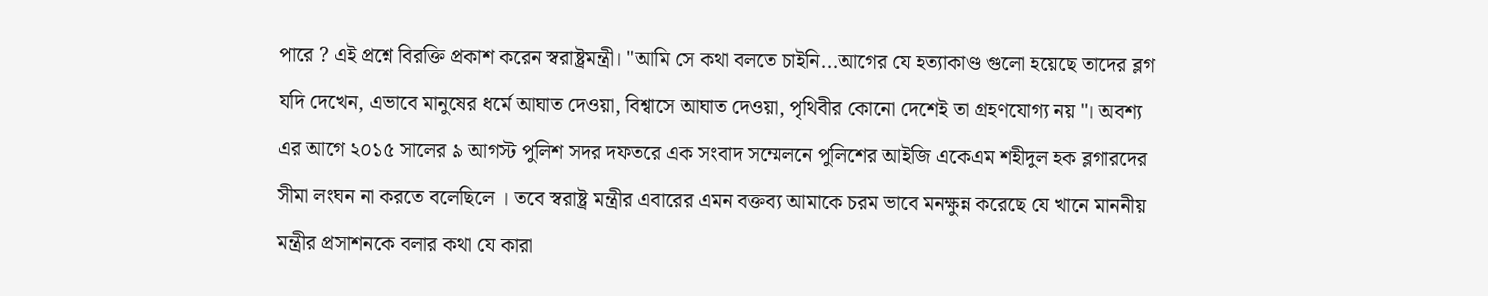পারে ? এই প্রশ্নে বিরক্তি প্রকাশ করেন স্বরাষ্ট্রমন্ত্রী। "আমি সে কথা বলতে চাইনি...আগের যে হত্যাকাণ্ড গুলো হয়েছে তাদের ব্লগ যদি দেখেন, এভাবে মানুষের ধর্মে আঘাত দেওয়া, বিশ্বাসে আঘাত দেওয়া, পৃথিবীর কোনো দেশেই তা গ্রহণযোগ্য নয় "। অবশ্য এর আগে ২০১৫ সালের ৯ আগস্ট পুলিশ সদর দফতরে এক সংবাদ সম্মেলনে পুলিশের আইজি একেএম শহীদুল হক ব্লগারদের সীমা লংঘন না করতে বলেছিলে । তবে স্বরাষ্ট্র মন্ত্রীর এবারের এমন বক্তব্য আমাকে চরম ভাবে মনক্ষুন্ন করেছে যে খানে মাননীয় মন্ত্রীর প্রসাশনকে বলার কথা যে কারা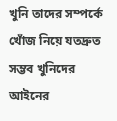খুনি তাদের সম্পর্কে খোঁজ নিয়ে যতদ্রুত সম্ভব খুনিদের আইনের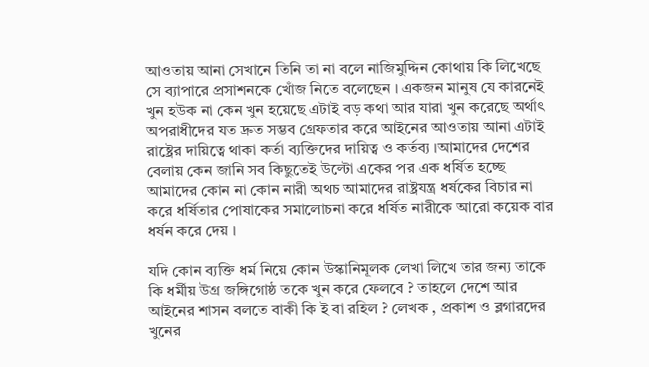আওতায় আনা সেখানে তিনি তা না বলে নাজিমুদ্দিন কোথায় কি লিখেছে সে ব্যাপারে প্রসাশনকে খোঁজ নিতে বলেছেন । একজন মানুষ যে কারনেই খুন হউক না কেন খুন হয়েছে এটাই বড় কথা আর যারা খুন করেছে অর্থাৎ অপরাধীদের যত দ্রুত সম্ভব গ্রেফতার করে আইনের আওতায় আনা এটাই রাষ্ট্রের দায়িত্বে থাকা কর্তা ব্যক্তিদের দায়িত্ব ও কর্তব্য ।আমাদের দেশের বেলায় কেন জানি সব কিছুতেই উল্টো একের পর এক ধর্ষিত হচ্ছে আমাদের কোন না কোন নারী অথচ আমাদের রাষ্ট্রযন্ত্র ধর্ষকের বিচার না করে ধর্ষিতার পোষাকের সমালোচনা করে ধর্ষিত নারীকে আরো কয়েক বার ধর্ষন করে দেয় ।

যদি কোন ব্যক্তি ধর্ম নিয়ে কোন উস্কানিমূলক লেখা লিখে তার জন্য তাকে কি ধর্মীয় উগ্র জঙ্গিগোষ্ঠ তকে খুন করে ফেলবে ? তাহলে দেশে আর আইনের শাসন বলতে বাকী কি ই বা রহিল ? লেখক , প্রকাশ ও ব্লগারদের খুনের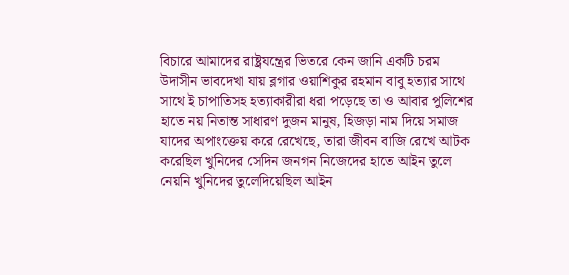বিচারে আমাদের রাষ্ট্রযন্ত্রের ভিতরে কেন জানি একটি চরম উদাসীন ভাবদেখা যায় ব্লগার ওয়াশিকুর রহমান বাবু হত্যার সাথে সাথে ই চাপাতিসহ হত্যাকারীরা ধরা পড়েছে তা ও আবার পুলিশের হাতে নয় নিতান্ত সাধারণ দুজন মানুষ, হিজড়া নাম দিয়ে সমাজ যাদের অপাংক্তেয় করে রেখেছে, তারা জীবন বাজি রেখে আটক করেছিল খুনিদের সেদিন জনগন নিজেদের হাতে আইন তুলে নেয়নি খুনিদের তুলেদিয়েছিল আইন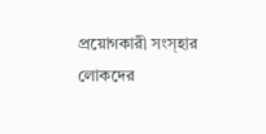প্রয়োগকারী সংস্হার লোকদের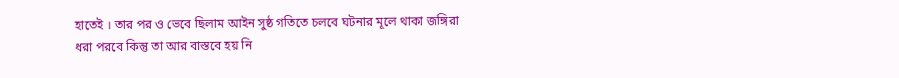হাতেই । তার পর ও ভেবে ছিলাম আইন সুষ্ঠ গতিতে চলবে ঘটনার মূলে থাকা জঙ্গিরা ধরা পরবে কিন্তু তা আর বাস্তবে হয় নি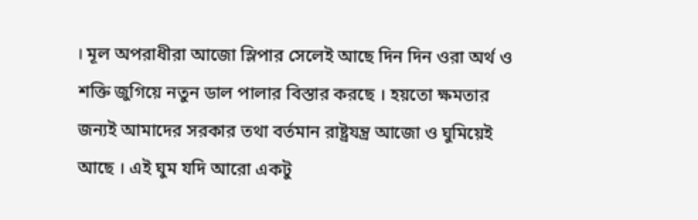। মূল অপরাধীরা আজো স্লিপার সেলেই আছে দিন দিন ওরা অর্থ ও শক্তি জুগিয়ে নতুন ডাল পালার বিস্তার করছে । হয়তো ক্ষমতার জন্যই আমাদের সরকার তথা বর্তমান রাষ্ট্রযন্ত্র আজো ও ঘুমিয়েই আছে । এই ঘুম যদি আরো একটু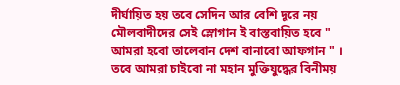দীর্ঘায়িত হয় তবে সেদিন আর বেশি দূরে নয় মৌলবাদীদের সেই স্লোগান ই বাস্তবায়িত হবে " আমরা হবো তালেবান দেশ বানাবো আফগান " । তবে আমরা চাইবো না মহান মুক্তিযুদ্ধের বিনীময়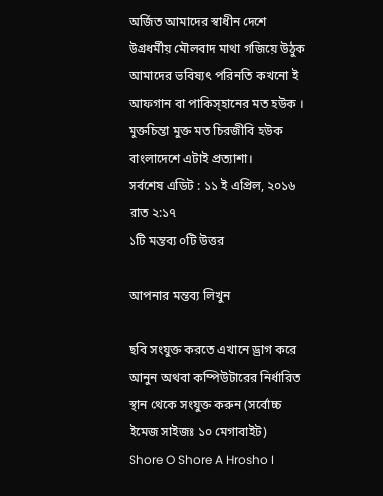অর্জিত আমাদের স্বাধীন দেশে উগ্রধর্মীয় মৌলবাদ মাথা গজিয়ে উঠুক আমাদের ভবিষ্যৎ পরিনতি কখনো ই আফগান বা পাকিস্হানের মত হউক । মুক্তচিন্তা মুক্ত মত চিরজীবি হউক বাংলাদেশে এটাই প্রত্যাশা।
সর্বশেষ এডিট : ১১ ই এপ্রিল, ২০১৬ রাত ২:১৭
১টি মন্তব্য ০টি উত্তর

আপনার মন্তব্য লিখুন

ছবি সংযুক্ত করতে এখানে ড্রাগ করে আনুন অথবা কম্পিউটারের নির্ধারিত স্থান থেকে সংযুক্ত করুন (সর্বোচ্চ ইমেজ সাইজঃ ১০ মেগাবাইট)
Shore O Shore A Hrosho I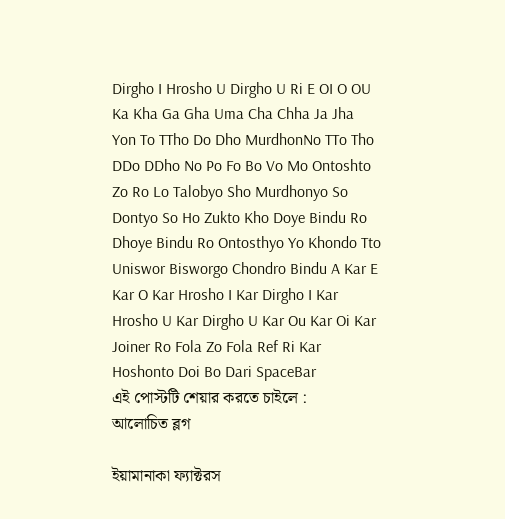Dirgho I Hrosho U Dirgho U Ri E OI O OU Ka Kha Ga Gha Uma Cha Chha Ja Jha Yon To TTho Do Dho MurdhonNo TTo Tho DDo DDho No Po Fo Bo Vo Mo Ontoshto Zo Ro Lo Talobyo Sho Murdhonyo So Dontyo So Ho Zukto Kho Doye Bindu Ro Dhoye Bindu Ro Ontosthyo Yo Khondo Tto Uniswor Bisworgo Chondro Bindu A Kar E Kar O Kar Hrosho I Kar Dirgho I Kar Hrosho U Kar Dirgho U Kar Ou Kar Oi Kar Joiner Ro Fola Zo Fola Ref Ri Kar Hoshonto Doi Bo Dari SpaceBar
এই পোস্টটি শেয়ার করতে চাইলে :
আলোচিত ব্লগ

ইয়ামানাকা ফ্যাক্টরস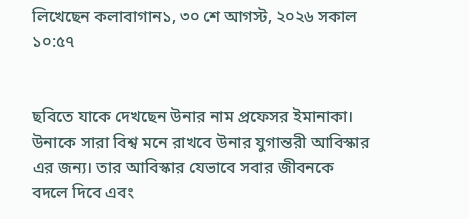লিখেছেন কলাবাগান১, ৩০ শে আগস্ট, ২০২৬ সকাল ১০:৫৭


ছবিতে যাকে দেখছেন উনার নাম প্রফেসর ইমানাকা। উনাকে সারা বিশ্ব মনে রাখবে উনার যুগান্তরী আবিস্কার এর জন্য। তার আবিস্কার যেভাবে সবার জীবনকে বদলে দিবে এবং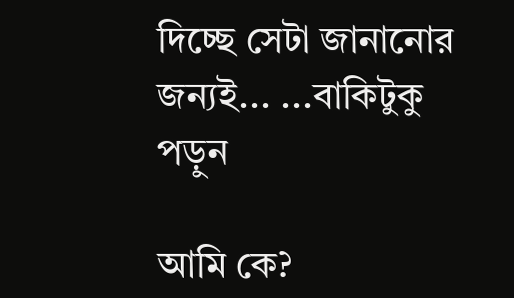দিচ্ছে সেটা জানানোর জন্যই... ...বাকিটুকু পড়ুন

আমি কে?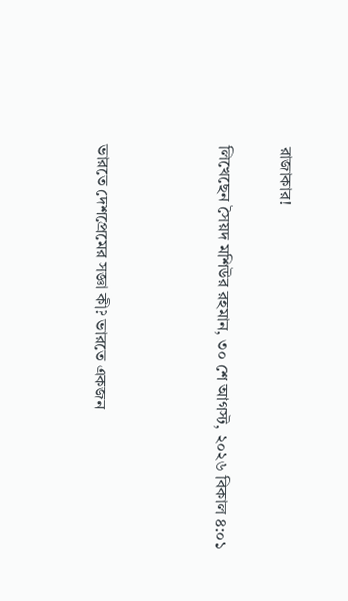রাজাকার!

লিখেছেন সৈয়দ মশিউর রহমান, ৩০ শে আগস্ট, ২০২৬ বিকাল ৪:০১



ভারতে দেশপ্রেমের সজ্ঞা কী? ভারতে একজন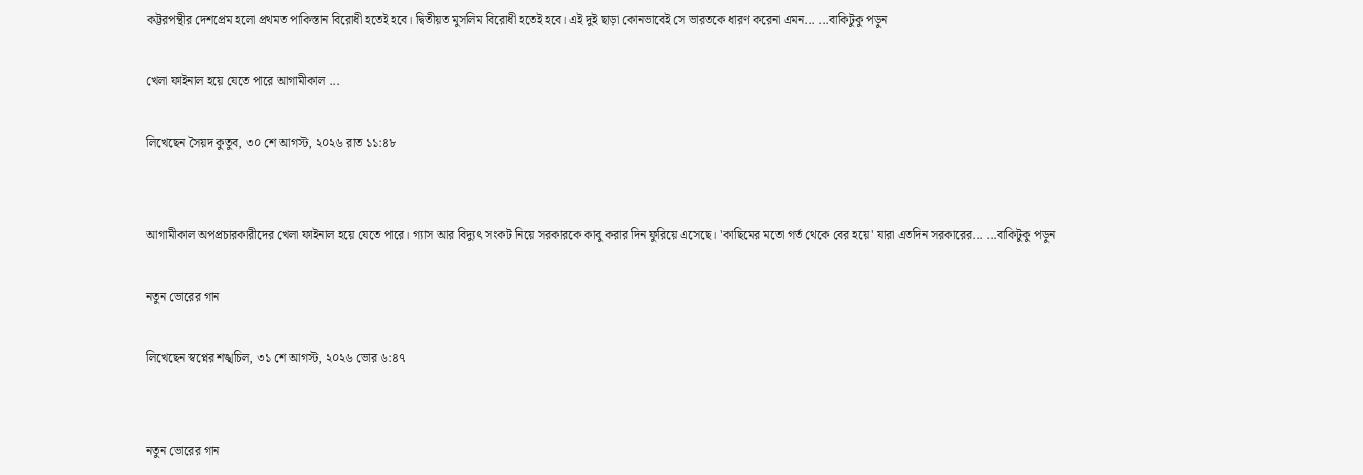কট্টরপন্থীর দেশপ্রেম হলো প্রথমত পাকিস্তান বিরোধী হতেই হবে। দ্বিতীয়ত মুসলিম বিরোধী হতেই হবে। এই দুই ছাড়া কোনভাবেই সে ভারতকে ধারণ করেনা এমন... ...বাকিটুকু পড়ুন

খেলা ফাইনাল হয়ে যেতে পারে আগামীকাল ...

লিখেছেন সৈয়দ কুতুব, ৩০ শে আগস্ট, ২০২৬ রাত ১১:৪৮


আগামীকাল অপপ্রচারকারীদের খেলা ফাইনাল হয়ে যেতে পারে। গ্যাস আর বিদ্যুৎ সংকট নিয়ে সরকারকে কাবু করার দিন ফুরিয়ে এসেছে। 'কাছিমের মতো গর্ত থেকে বের হয়ে' যারা এতদিন সরকারের... ...বাকিটুকু পড়ুন

নতুন ভোরের গান

লিখেছেন স্বপ্নের শঙ্খচিল, ৩১ শে আগস্ট, ২০২৬ ভোর ৬:৪৭


নতুন ভোরের গান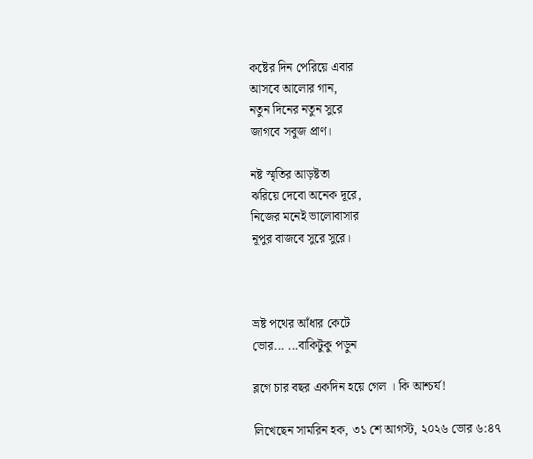কষ্টের দিন পেরিয়ে এবার
আসবে আলোর গান,
নতুন দিনের নতুন সুরে
জাগবে সবুজ প্রাণ।

নষ্ট স্মৃতির আড়ষ্টতা
ঝরিয়ে দেবো অনেক দূরে,
নিজের মনেই ভালোবাসার
নূপুর বাজবে সুরে সুরে।



ভ্রষ্ট পথের আঁধার কেটে
ভোর... ...বাকিটুকু পড়ুন

ব্লগে চার বছর একদিন হয়ে গেল । কি আশ্চর্য!

লিখেছেন সামরিন হক, ৩১ শে আগস্ট, ২০২৬ ভোর ৬:৪৭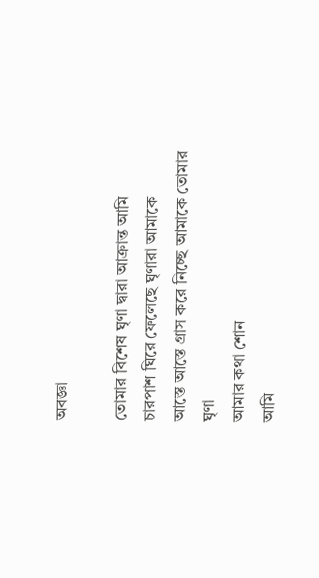অবজ্ঞা

তোমার বিশেষ ঘৃণা দ্বারা আক্রান্ত আমি
চারপাশ ঘিরে ফেলেছে ঘৃণারা আমাকে
আস্তে আস্তে গ্রাস করে নিচ্ছে আমাকে তোমার ঘৃণা
আমার কথা শোন
আমি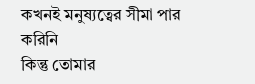কখনই মনুষ্যত্বের সীমা পার করিনি
কিন্তু তোমার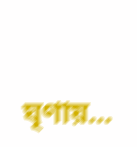ঘৃণায়...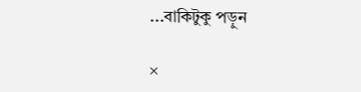...বাকিটুকু পড়ুন

×